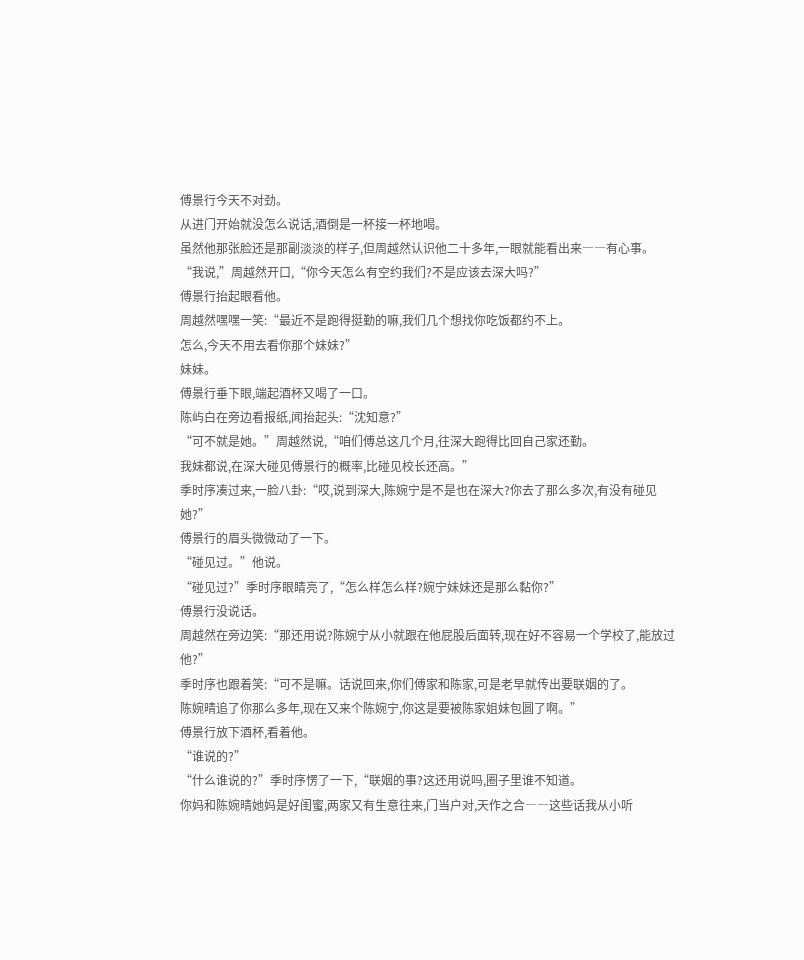傅景行今天不对劲。
从进门开始就没怎么说话,酒倒是一杯接一杯地喝。
虽然他那张脸还是那副淡淡的样子,但周越然认识他二十多年,一眼就能看出来――有心事。
“我说,”周越然开口,“你今天怎么有空约我们?不是应该去深大吗?”
傅景行抬起眼看他。
周越然嘿嘿一笑:“最近不是跑得挺勤的嘛,我们几个想找你吃饭都约不上。
怎么,今天不用去看你那个妹妹?”
妹妹。
傅景行垂下眼,端起酒杯又喝了一口。
陈屿白在旁边看报纸,闻抬起头:“沈知意?”
“可不就是她。”周越然说,“咱们傅总这几个月,往深大跑得比回自己家还勤。
我妹都说,在深大碰见傅景行的概率,比碰见校长还高。”
季时序凑过来,一脸八卦:“哎,说到深大,陈婉宁是不是也在深大?你去了那么多次,有没有碰见她?”
傅景行的眉头微微动了一下。
“碰见过。”他说。
“碰见过?”季时序眼睛亮了,“怎么样怎么样?婉宁妹妹还是那么黏你?”
傅景行没说话。
周越然在旁边笑:“那还用说?陈婉宁从小就跟在他屁股后面转,现在好不容易一个学校了,能放过他?”
季时序也跟着笑:“可不是嘛。话说回来,你们傅家和陈家,可是老早就传出要联姻的了。
陈婉晴追了你那么多年,现在又来个陈婉宁,你这是要被陈家姐妹包圆了啊。”
傅景行放下酒杯,看着他。
“谁说的?”
“什么谁说的?”季时序愣了一下,“联姻的事?这还用说吗,圈子里谁不知道。
你妈和陈婉晴她妈是好闺蜜,两家又有生意往来,门当户对,天作之合――这些话我从小听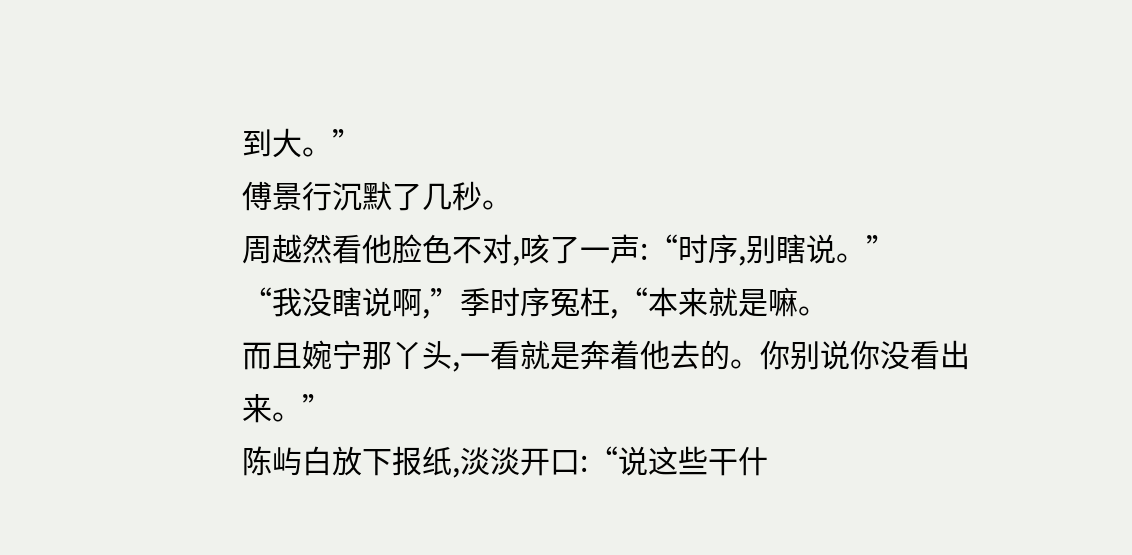到大。”
傅景行沉默了几秒。
周越然看他脸色不对,咳了一声:“时序,别瞎说。”
“我没瞎说啊,”季时序冤枉,“本来就是嘛。
而且婉宁那丫头,一看就是奔着他去的。你别说你没看出来。”
陈屿白放下报纸,淡淡开口:“说这些干什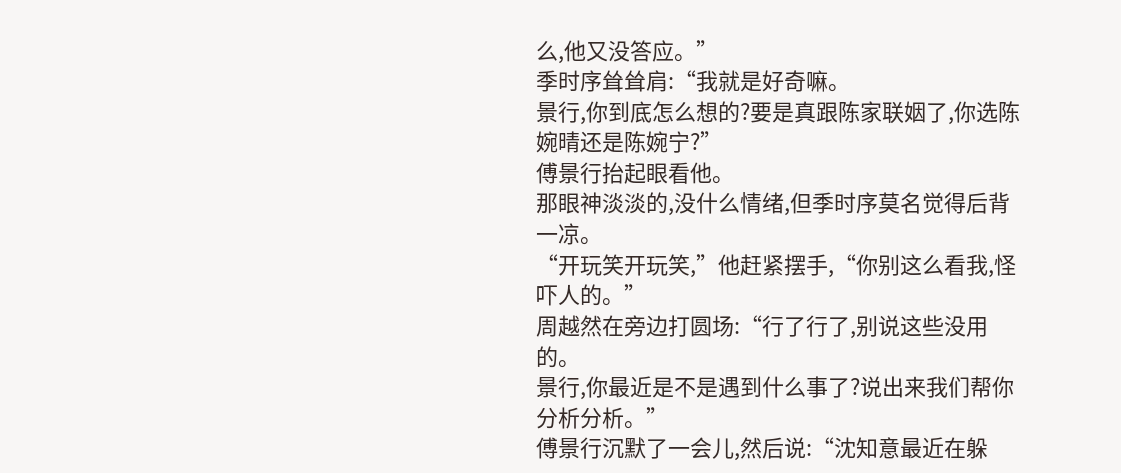么,他又没答应。”
季时序耸耸肩:“我就是好奇嘛。
景行,你到底怎么想的?要是真跟陈家联姻了,你选陈婉晴还是陈婉宁?”
傅景行抬起眼看他。
那眼神淡淡的,没什么情绪,但季时序莫名觉得后背一凉。
“开玩笑开玩笑,”他赶紧摆手,“你别这么看我,怪吓人的。”
周越然在旁边打圆场:“行了行了,别说这些没用的。
景行,你最近是不是遇到什么事了?说出来我们帮你分析分析。”
傅景行沉默了一会儿,然后说:“沈知意最近在躲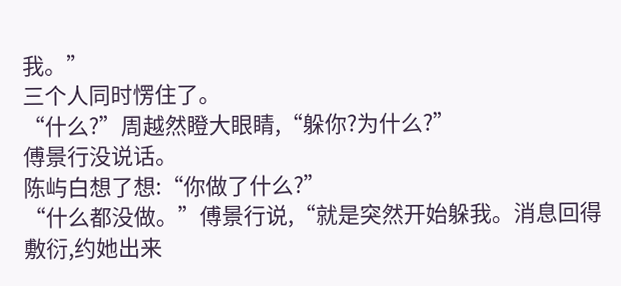我。”
三个人同时愣住了。
“什么?”周越然瞪大眼睛,“躲你?为什么?”
傅景行没说话。
陈屿白想了想:“你做了什么?”
“什么都没做。”傅景行说,“就是突然开始躲我。消息回得敷衍,约她出来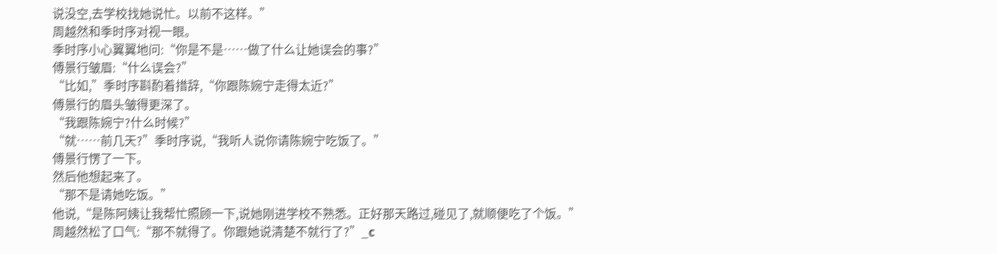说没空,去学校找她说忙。以前不这样。”
周越然和季时序对视一眼。
季时序小心翼翼地问:“你是不是……做了什么让她误会的事?”
傅景行皱眉:“什么误会?”
“比如,”季时序斟酌着措辞,“你跟陈婉宁走得太近?”
傅景行的眉头皱得更深了。
“我跟陈婉宁?什么时候?”
“就……前几天?”季时序说,“我听人说你请陈婉宁吃饭了。”
傅景行愣了一下。
然后他想起来了。
“那不是请她吃饭。”
他说,“是陈阿姨让我帮忙照顾一下,说她刚进学校不熟悉。正好那天路过,碰见了,就顺便吃了个饭。”
周越然松了口气:“那不就得了。你跟她说清楚不就行了?”_c